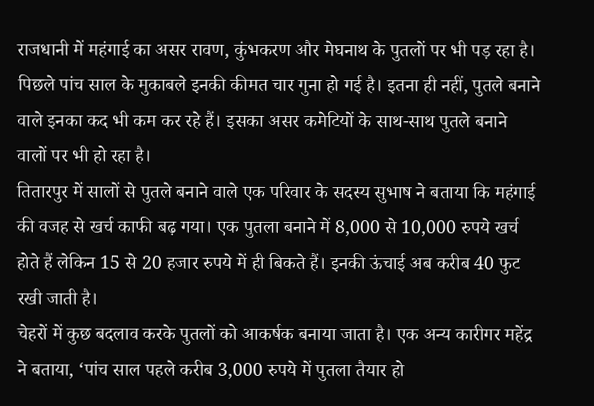राजधानी में महंगाई का असर रावण, कुंभकरण और मेघनाथ के पुतलों पर भी पड़ रहा है। पिछले पांच साल के मुकाबले इनकी कीमत चार गुना हो गई है। इतना ही नहीं, पुतले बनाने वाले इनका कद भी कम कर रहे हैं। इसका असर कमेटियों के साथ-साथ पुतले बनाने वालों पर भी हो रहा है।
तितारपुर में सालों से पुतले बनाने वाले एक परिवार के सदस्य सुभाष ने बताया कि महंगाई की वजह से खर्च काफी बढ़ गया। एक पुतला बनाने में 8,000 से 10,000 रुपये खर्च होते हैं लेकिन 15 से 20 हजार रुपये में ही बिकते हैं। इनकी ऊंचाई अब करीब 40 फुट रखी जाती है।
चेहरों में कुछ बदलाव करके पुतलों को आकर्षक बनाया जाता है। एक अन्य कारीगर महेंद्र ने बताया, ‘पांच साल पहले करीब 3,000 रुपये में पुतला तैयार हो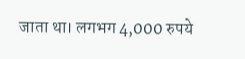जाता था। लगभग 4,000 रुपये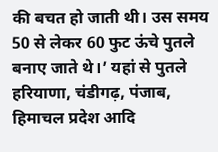की बचत हो जाती थी। उस समय 50 से लेकर 60 फुट ऊंचे पुतले बनाए जाते थे।’ यहां से पुतले हरियाणा, चंडीगढ़, पंजाब, हिमाचल प्रदेश आदि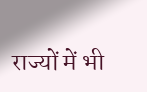राज्यों में भी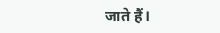जाते हैं।